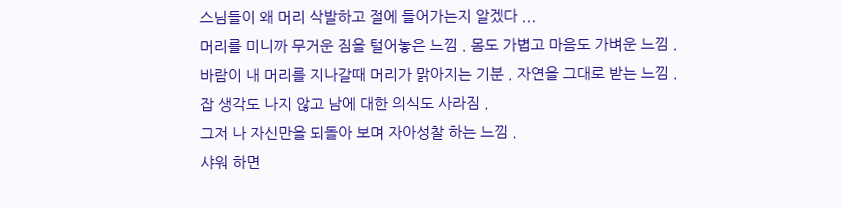스님들이 왜 머리 삭발하고 절에 들어가는지 알겠다 ...
머리를 미니까 무거운 짐을 털어놓은 느낌 . 몸도 가볍고 마음도 가벼운 느낌 .
바람이 내 머리를 지나갈때 머리가 맑아지는 기분 . 자연을 그대로 받는 느낌 .
잡 생각도 나지 않고 남에 대한 의식도 사라짐 .
그저 나 자신만을 되돌아 보며 자아성찰 하는 느낌 .
샤워 하면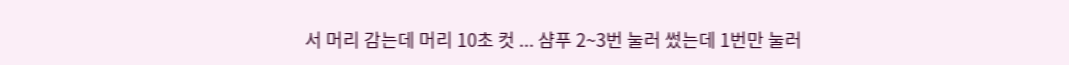서 머리 감는데 머리 10초 컷 ... 샴푸 2~3번 눌러 썼는데 1번만 눌러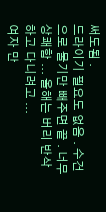써도됨 .
드라이기 필요도 없음 . 수건으로 물기만 빼주면 끝 . 너무 상쾌함 ... 올해는 버리 반삭하고 다니려고 ...
여자 만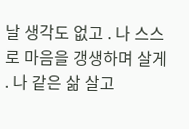날 생각도 없고 . 나 스스로 마음을 갱생하며 살게 . 나 같은 삶 살고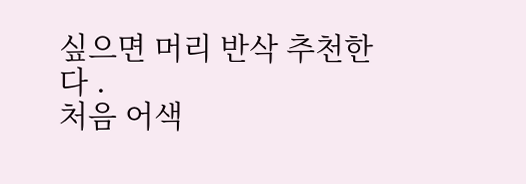싶으면 머리 반삭 추천한다 .
처음 어색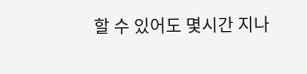할 수 있어도 몇시간 지나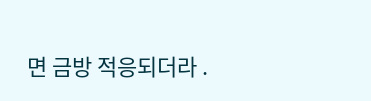면 금방 적응되더라 .